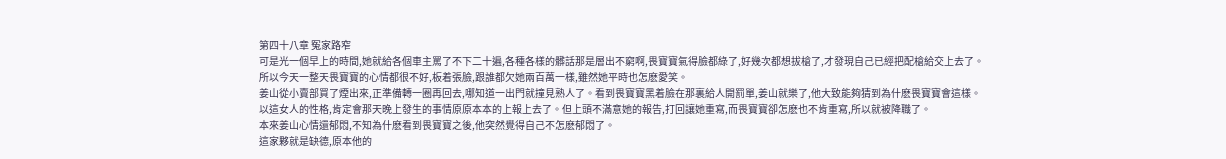第四十八章 冤家路窄
可是光一個早上的時間,她就給各個車主罵了不下二十遍,各種各樣的髒話那是層出不窮啊,畏寶寶氣得臉都綠了,好幾次都想拔槍了,才發現自己已經把配槍給交上去了。
所以今天一整天畏寶寶的心情都很不好,板着張臉,跟誰都欠她兩百萬一樣,雖然她平時也怎麽愛笑。
姜山從小賣部買了煙出來,正準備轉一圈再回去,哪知道一出門就撞見熟人了。看到畏寶寶黑着臉在那裏給人開罰單,姜山就樂了,他大致能夠猜到為什麽畏寶寶會這樣。
以這女人的性格,肯定會那天晚上發生的事情原原本本的上報上去了。但上頭不滿意她的報告,打回讓她重寫,而畏寶寶卻怎麽也不肯重寫,所以就被降職了。
本來姜山心情還郁悶,不知為什麽看到畏寶寶之後,他突然覺得自己不怎麽郁悶了。
這家夥就是缺德,原本他的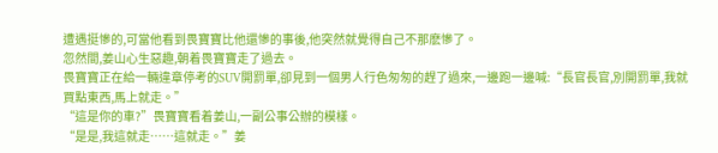遭遇挺慘的,可當他看到畏寶寶比他還慘的事後,他突然就覺得自己不那麽慘了。
忽然間,姜山心生惡趣,朝着畏寶寶走了過去。
畏寶寶正在給一輛違章停考的SUV開罰單,卻見到一個男人行色匆匆的趕了過來,一邊跑一邊喊:“長官長官,別開罰單,我就買點東西,馬上就走。”
“這是你的車?”畏寶寶看着姜山,一副公事公辦的模樣。
“是是,我這就走……這就走。”姜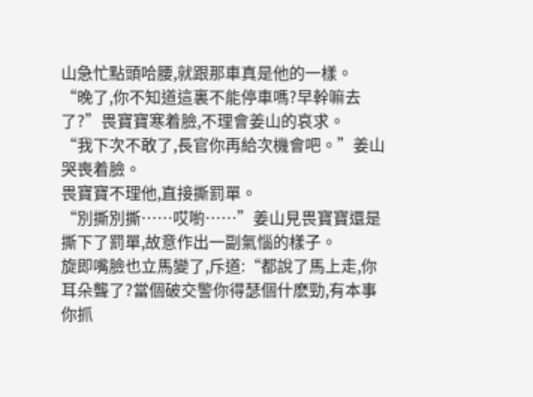山急忙點頭哈腰,就跟那車真是他的一樣。
“晚了,你不知道這裏不能停車嗎?早幹嘛去了?”畏寶寶寒着臉,不理會姜山的哀求。
“我下次不敢了,長官你再給次機會吧。”姜山哭喪着臉。
畏寶寶不理他,直接撕罰單。
“別撕別撕……哎喲……”姜山見畏寶寶還是撕下了罰單,故意作出一副氣惱的樣子。
旋即嘴臉也立馬變了,斥道:“都說了馬上走,你耳朵聾了?當個破交警你得瑟個什麽勁,有本事你抓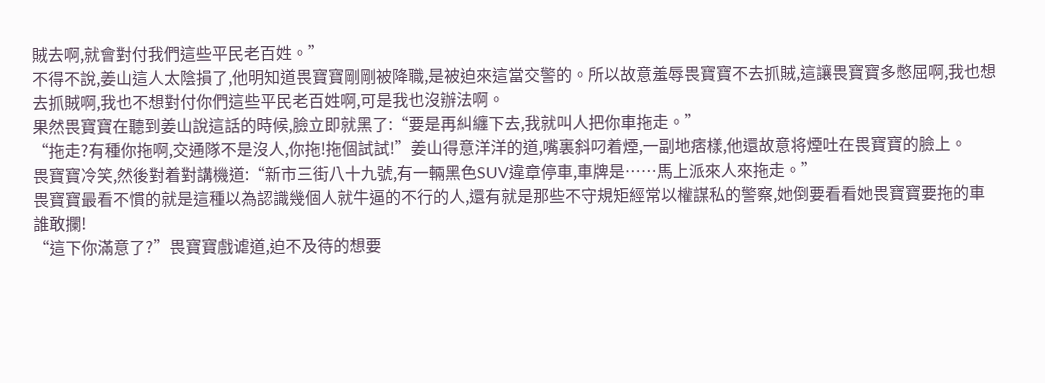賊去啊,就會對付我們這些平民老百姓。”
不得不說,姜山這人太陰損了,他明知道畏寶寶剛剛被降職,是被迫來這當交警的。所以故意羞辱畏寶寶不去抓賊,這讓畏寶寶多憋屈啊,我也想去抓賊啊,我也不想對付你們這些平民老百姓啊,可是我也沒辦法啊。
果然畏寶寶在聽到姜山說這話的時候,臉立即就黑了:“要是再糾纏下去,我就叫人把你車拖走。”
“拖走?有種你拖啊,交通隊不是沒人,你拖!拖個試試!”姜山得意洋洋的道,嘴裏斜叼着煙,一副地痞樣,他還故意将煙吐在畏寶寶的臉上。
畏寶寶冷笑,然後對着對講機道:“新市三街八十九號,有一輛黑色SUV違章停車,車牌是……馬上派來人來拖走。”
畏寶寶最看不慣的就是這種以為認識幾個人就牛逼的不行的人,還有就是那些不守規矩經常以權謀私的警察,她倒要看看她畏寶寶要拖的車誰敢攔!
“這下你滿意了?”畏寶寶戲谑道,迫不及待的想要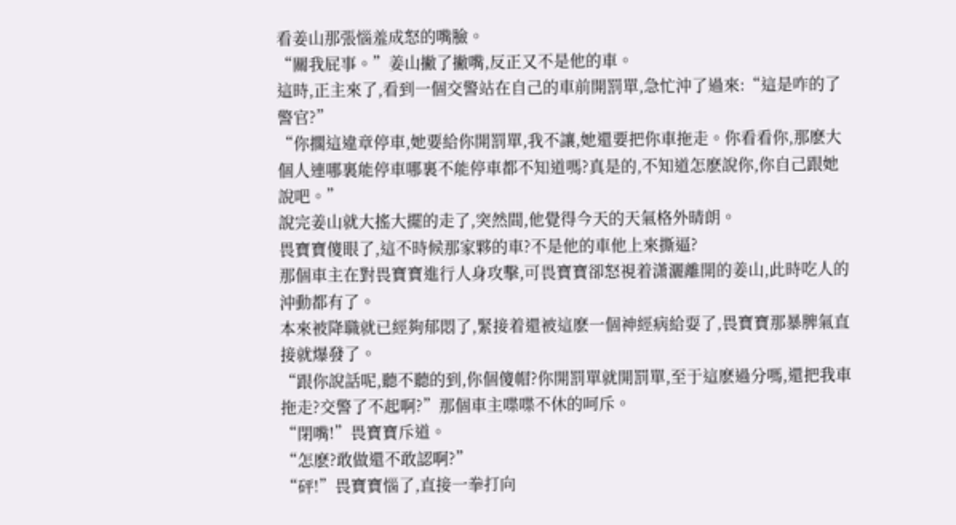看姜山那張惱羞成怒的嘴臉。
“關我屁事。”姜山撇了撇嘴,反正又不是他的車。
這時,正主來了,看到一個交警站在自己的車前開罰單,急忙沖了過來:“這是咋的了警官?”
“你擱這違章停車,她要給你開罰單,我不讓,她還要把你車拖走。你看看你,那麽大個人連哪裏能停車哪裏不能停車都不知道嗎?真是的,不知道怎麽說你,你自己跟她說吧。”
說完姜山就大搖大擺的走了,突然間,他覺得今天的天氣格外晴朗。
畏寶寶傻眼了,這不時候那家夥的車?不是他的車他上來撕逼?
那個車主在對畏寶寶進行人身攻擊,可畏寶寶卻怒視着潇灑離開的姜山,此時吃人的沖動都有了。
本來被降職就已經夠郁悶了,緊接着還被這麽一個神經病給耍了,畏寶寶那暴脾氣直接就爆發了。
“跟你說話呢,聽不聽的到,你個傻帽?你開罰單就開罰單,至于這麽過分嗎,還把我車拖走?交警了不起啊?”那個車主喋喋不休的呵斥。
“閉嘴!”畏寶寶斥道。
“怎麽?敢做還不敢認啊?”
“砰!”畏寶寶惱了,直接一拳打向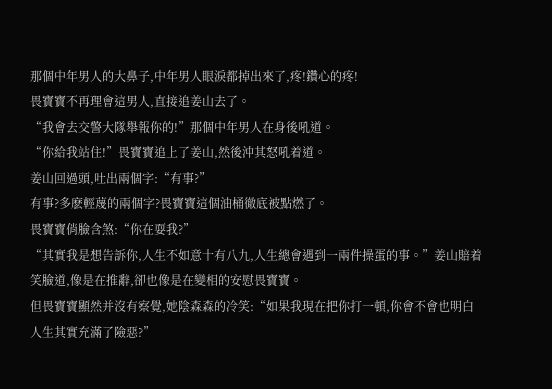那個中年男人的大鼻子,中年男人眼淚都掉出來了,疼!鑽心的疼!
畏寶寶不再理會這男人,直接追姜山去了。
“我會去交警大隊舉報你的!”那個中年男人在身後吼道。
“你給我站住!”畏寶寶追上了姜山,然後沖其怒吼着道。
姜山回過頭,吐出兩個字:“有事?”
有事?多麽輕蔑的兩個字?畏寶寶這個油桶徹底被點燃了。
畏寶寶俏臉含煞:“你在耍我?”
“其實我是想告訴你,人生不如意十有八九,人生總會遇到一兩件操蛋的事。”姜山賠着笑臉道,像是在推辭,卻也像是在變相的安慰畏寶寶。
但畏寶寶顯然并沒有察覺,她陰森森的冷笑:“如果我現在把你打一頓,你會不會也明白人生其實充滿了險惡?”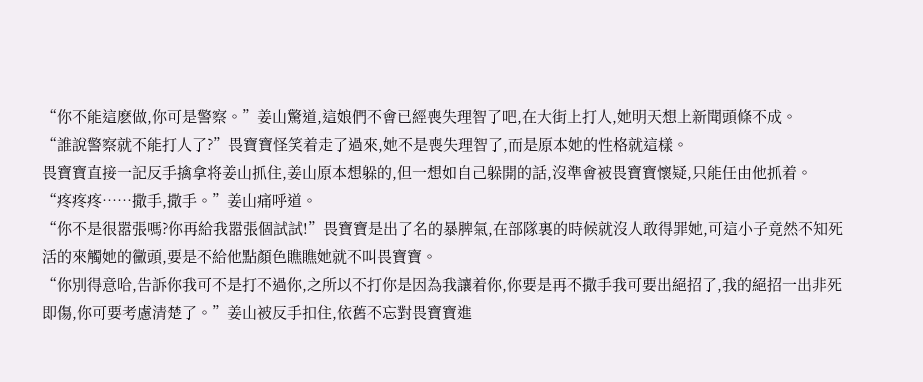“你不能這麽做,你可是警察。”姜山驚道,這娘們不會已經喪失理智了吧,在大街上打人,她明天想上新聞頭條不成。
“誰說警察就不能打人了?”畏寶寶怪笑着走了過來,她不是喪失理智了,而是原本她的性格就這樣。
畏寶寶直接一記反手擒拿将姜山抓住,姜山原本想躲的,但一想如自己躲開的話,沒準會被畏寶寶懷疑,只能任由他抓着。
“疼疼疼……撒手,撒手。”姜山痛呼道。
“你不是很嚣張嗎?你再給我嚣張個試試!”畏寶寶是出了名的暴脾氣,在部隊裏的時候就沒人敢得罪她,可這小子竟然不知死活的來觸她的黴頭,要是不給他點顏色瞧瞧她就不叫畏寶寶。
“你別得意哈,告訴你我可不是打不過你,之所以不打你是因為我讓着你,你要是再不撒手我可要出絕招了,我的絕招一出非死即傷,你可要考慮清楚了。”姜山被反手扣住,依舊不忘對畏寶寶進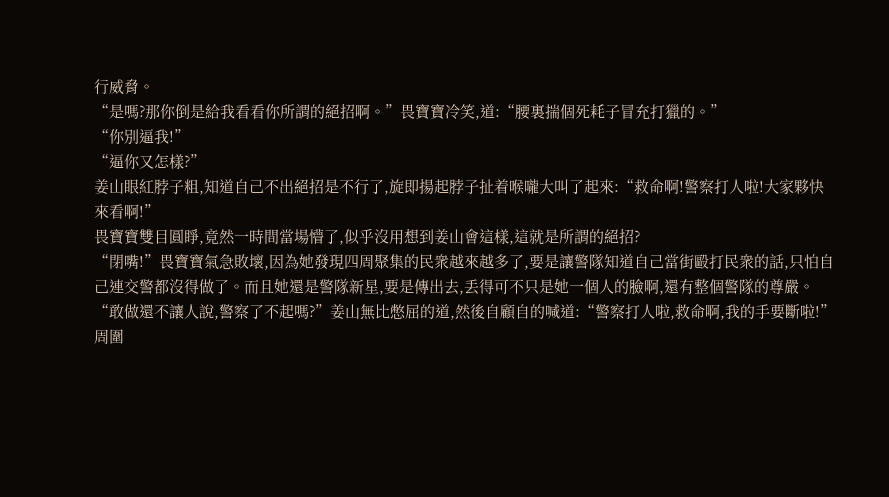行威脅。
“是嗎?那你倒是給我看看你所謂的絕招啊。”畏寶寶冷笑,道:“腰裏揣個死耗子冒充打獵的。”
“你別逼我!”
“逼你又怎樣?”
姜山眼紅脖子粗,知道自己不出絕招是不行了,旋即揚起脖子扯着喉嚨大叫了起來:“救命啊!警察打人啦!大家夥快來看啊!”
畏寶寶雙目圓睜,竟然一時間當場懵了,似乎沒用想到姜山會這樣,這就是所謂的絕招?
“閉嘴!”畏寶寶氣急敗壞,因為她發現四周聚集的民衆越來越多了,要是讓警隊知道自己當街毆打民衆的話,只怕自己連交警都沒得做了。而且她還是警隊新星,要是傳出去,丢得可不只是她一個人的臉啊,還有整個警隊的尊嚴。
“敢做還不讓人說,警察了不起嗎?”姜山無比憋屈的道,然後自顧自的喊道:“警察打人啦,救命啊,我的手要斷啦!”
周圍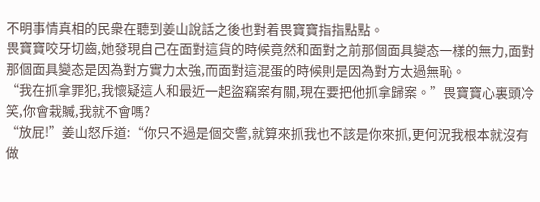不明事情真相的民衆在聽到姜山說話之後也對着畏寶寶指指點點。
畏寶寶咬牙切齒,她發現自己在面對這貨的時候竟然和面對之前那個面具變态一樣的無力,面對那個面具變态是因為對方實力太強,而面對這混蛋的時候則是因為對方太過無恥。
“我在抓拿罪犯,我懷疑這人和最近一起盜竊案有關,現在要把他抓拿歸案。”畏寶寶心裏頭冷笑,你會栽贓,我就不會嗎?
“放屁!”姜山怒斥道:“你只不過是個交警,就算來抓我也不該是你來抓,更何況我根本就沒有做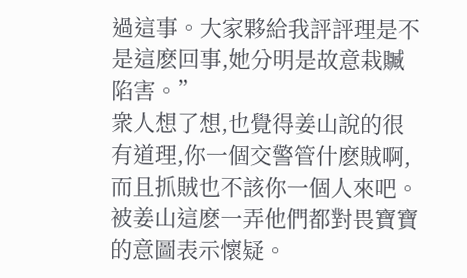過這事。大家夥給我評評理是不是這麽回事,她分明是故意栽贓陷害。”
衆人想了想,也覺得姜山說的很有道理,你一個交警管什麽賊啊,而且抓賊也不該你一個人來吧。
被姜山這麽一弄他們都對畏寶寶的意圖表示懷疑。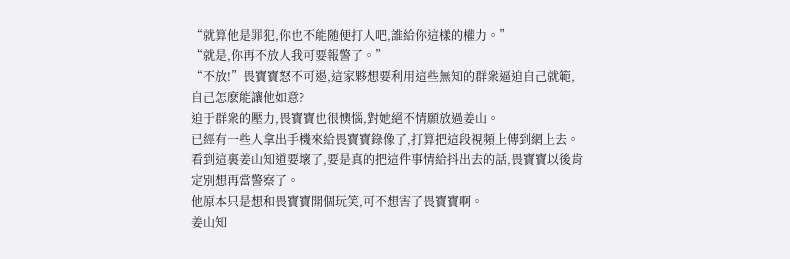“就算他是罪犯,你也不能随便打人吧,誰給你這樣的權力。”
“就是,你再不放人我可要報警了。”
“不放!”畏寶寶怒不可遏,這家夥想要利用這些無知的群衆逼迫自己就範,自己怎麽能讓他如意?
迫于群衆的壓力,畏寶寶也很懊惱,對她絕不情願放過姜山。
已經有一些人拿出手機來給畏寶寶錄像了,打算把這段視頻上傳到網上去。看到這裏姜山知道要壞了,要是真的把這件事情給抖出去的話,畏寶寶以後肯定別想再當警察了。
他原本只是想和畏寶寶開個玩笑,可不想害了畏寶寶啊。
姜山知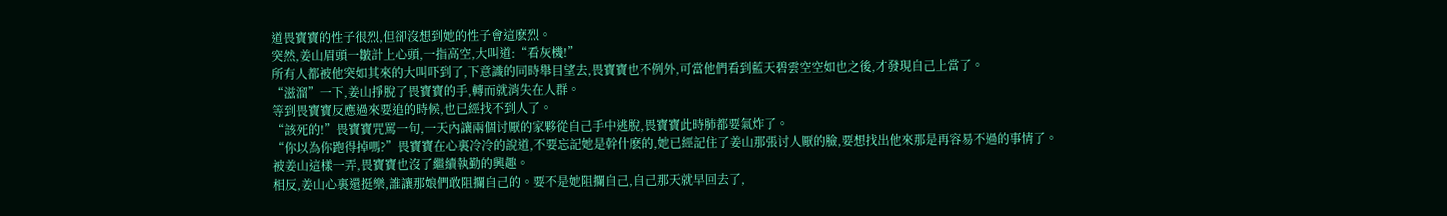道畏寶寶的性子很烈,但卻沒想到她的性子會這麽烈。
突然,姜山眉頭一皺計上心頭,一指高空,大叫道:“看灰機!”
所有人都被他突如其來的大叫吓到了,下意識的同時舉目望去,畏寶寶也不例外,可當他們看到藍天碧雲空空如也之後,才發現自己上當了。
“滋溜”一下,姜山掙脫了畏寶寶的手,轉而就消失在人群。
等到畏寶寶反應過來要追的時候,也已經找不到人了。
“該死的!”畏寶寶咒罵一句,一天內讓兩個讨厭的家夥從自己手中逃脫,畏寶寶此時肺都要氣炸了。
“你以為你跑得掉嗎?”畏寶寶在心裏冷冷的說道,不要忘記她是幹什麽的,她已經記住了姜山那張讨人厭的臉,要想找出他來那是再容易不過的事情了。
被姜山這樣一弄,畏寶寶也沒了繼續執勤的興趣。
相反,姜山心裏還挺樂,誰讓那娘們敢阻攔自己的。要不是她阻攔自己,自己那天就早回去了,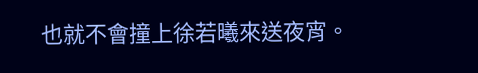也就不會撞上徐若曦來送夜宵。